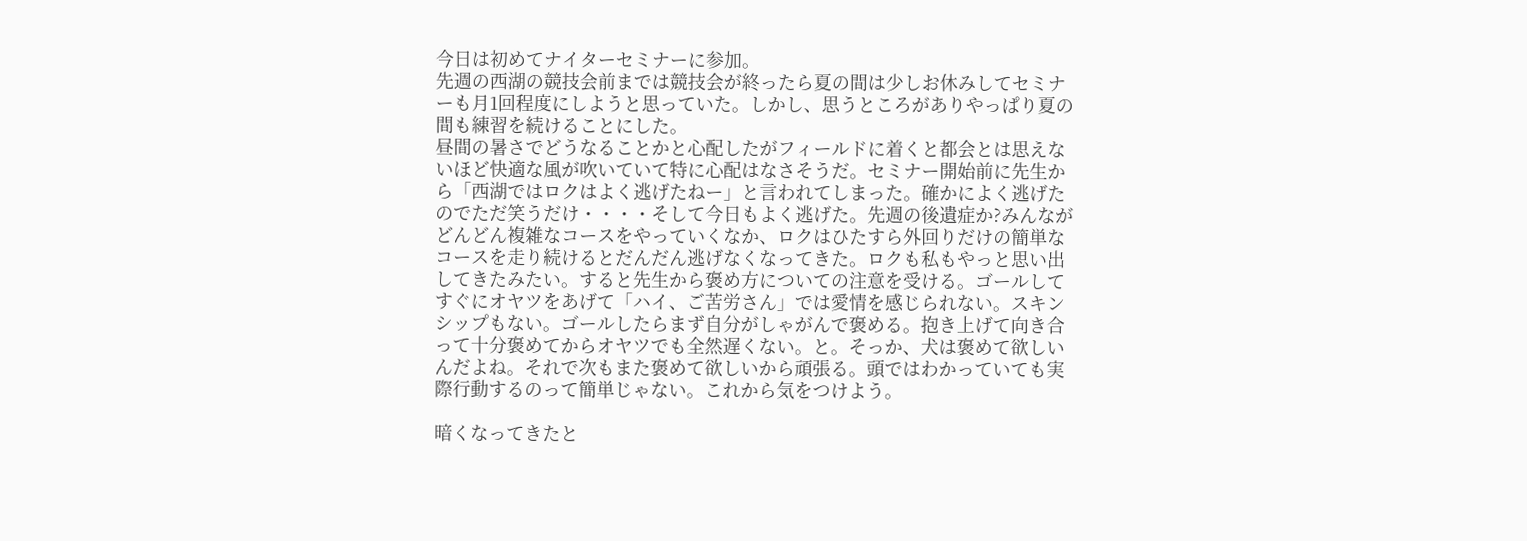今日は初めてナイターセミナーに参加。
先週の西湖の競技会前までは競技会が終ったら夏の間は少しお休みしてセミナーも月1回程度にしようと思っていた。しかし、思うところがありやっぱり夏の間も練習を続けることにした。
昼間の暑さでどうなることかと心配したがフィールドに着くと都会とは思えないほど快適な風が吹いていて特に心配はなさそうだ。セミナー開始前に先生から「西湖ではロクはよく逃げたねー」と言われてしまった。確かによく逃げたのでただ笑うだけ・・・・そして今日もよく逃げた。先週の後遺症か?みんながどんどん複雑なコースをやっていくなか、ロクはひたすら外回りだけの簡単なコースを走り続けるとだんだん逃げなくなってきた。ロクも私もやっと思い出してきたみたい。すると先生から褒め方についての注意を受ける。ゴールしてすぐにオヤツをあげて「ハイ、ご苦労さん」では愛情を感じられない。スキンシップもない。ゴールしたらまず自分がしゃがんで褒める。抱き上げて向き合って十分褒めてからオヤツでも全然遅くない。と。そっか、犬は褒めて欲しいんだよね。それで次もまた褒めて欲しいから頑張る。頭ではわかっていても実際行動するのって簡単じゃない。これから気をつけよう。

暗くなってきたと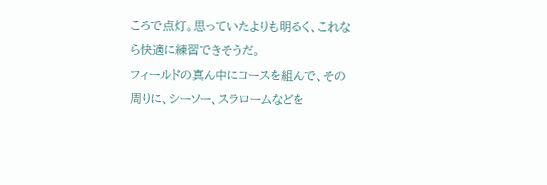ころで点灯。思っていたよりも明るく、これなら快適に練習できそうだ。
フィールドの真ん中にコースを組んで、その周りに、シーソー、スラロームなどを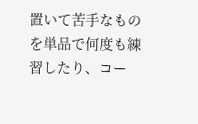置いて苦手なものを単品で何度も練習したり、コー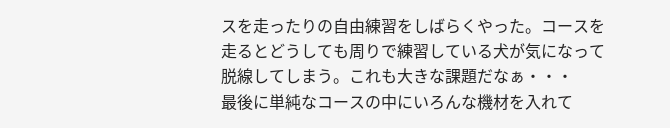スを走ったりの自由練習をしばらくやった。コースを走るとどうしても周りで練習している犬が気になって脱線してしまう。これも大きな課題だなぁ・・・
最後に単純なコースの中にいろんな機材を入れて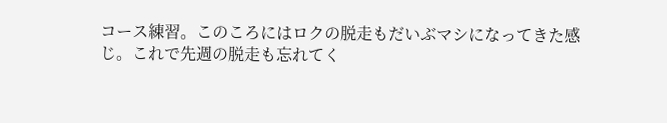コース練習。このころにはロクの脱走もだいぶマシになってきた感じ。これで先週の脱走も忘れてく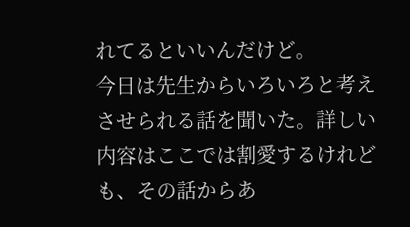れてるといいんだけど。
今日は先生からいろいろと考えさせられる話を聞いた。詳しい内容はここでは割愛するけれども、その話からあ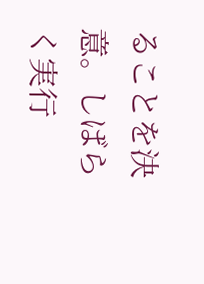ることを決意。しばらく実行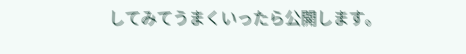してみてうまくいったら公開します。